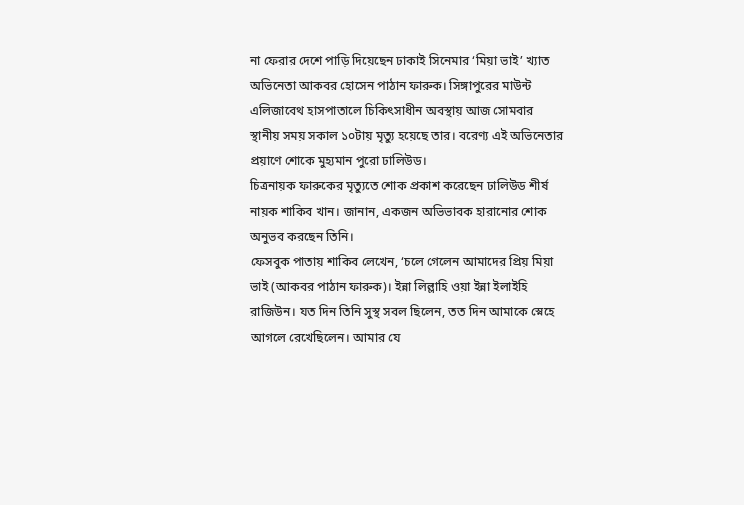না ফেরার দেশে পাড়ি দিয়েছেন ঢাকাই সিনেমার ‘মিয়া ভাই’ খ্যাত অভিনেতা আকবর হোসেন পাঠান ফারুক। সিঙ্গাপুরের মাউন্ট এলিজাবেথ হাসপাতালে চিকিৎসাধীন অবস্থায় আজ সোমবার স্থানীয় সময় সকাল ১০টায় মৃত্যু হয়েছে তার। বরেণ্য এই অভিনেতার প্রয়াণে শোকে মুহ্যমান পুরো ঢালিউড।
চিত্রনায়ক ফারুকের মৃত্যুতে শোক প্রকাশ করেছেন ঢালিউড শীর্ষ নায়ক শাকিব খান। জানান, একজন অভিভাবক হারানোর শোক অনুভব করছেন তিনি।
ফেসবুক পাতায় শাকিব লেখেন, ‘চলে গেলেন আমাদের প্রিয় মিয়া ভাই (আকবর পাঠান ফারুক)। ইন্না লিল্লাহি ওয়া ইন্না ইলাইহি রাজিউন। যত দিন তিনি সুস্থ সবল ছিলেন, তত দিন আমাকে স্নেহে আগলে রেখেছিলেন। আমার যে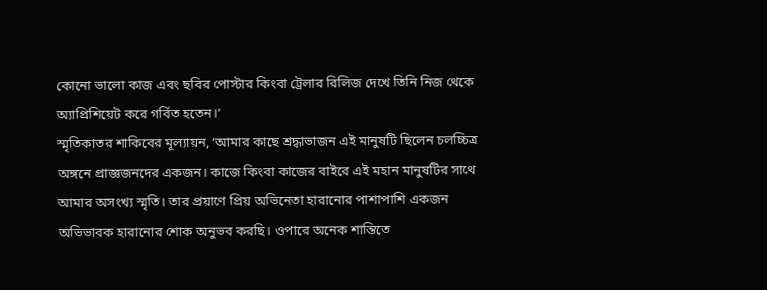কোনো ভালো কাজ এবং ছবির পোস্টার কিংবা ট্রেলার রিলিজ দেখে তিনি নিজ থেকে অ্যাপ্রিশিয়েট করে গর্বিত হতেন।’
স্মৃতিকাতর শাকিবের মূল্যায়ন, ‘আমার কাছে শ্রদ্ধাভাজন এই মানুষটি ছিলেন চলচ্চিত্র অঙ্গনে প্রাজ্ঞজনদের একজন। কাজে কিংবা কাজের বাইরে এই মহান মানুষটির সাথে আমার অসংখ্য স্মৃতি। তার প্রয়াণে প্রিয় অভিনেতা হারানোর পাশাপাশি একজন অভিভাবক হারানোর শোক অনুভব করছি। ওপারে অনেক শান্তিতে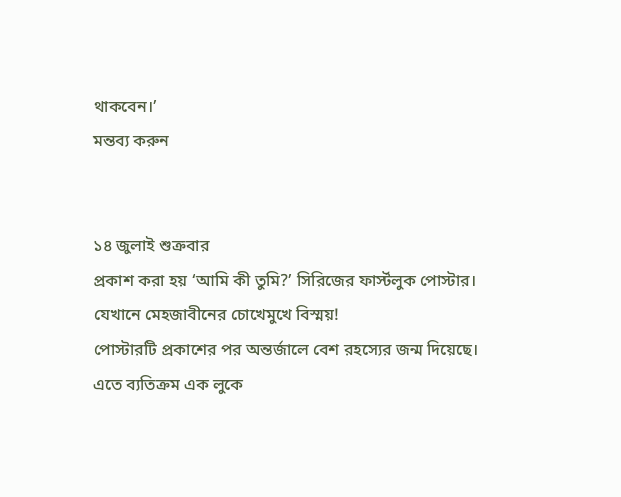থাকবেন।’
মন্তব্য করুন


১৪ জুলাই শুক্রবার
প্রকাশ করা হয় ‘আমি কী তুমি?’ সিরিজের ফার্স্টলুক পোস্টার।
যেখানে মেহজাবীনের চোখেমুখে বিস্ময়!
পোস্টারটি প্রকাশের পর অন্তর্জালে বেশ রহস্যের জন্ম দিয়েছে।
এতে ব্যতিক্রম এক লুকে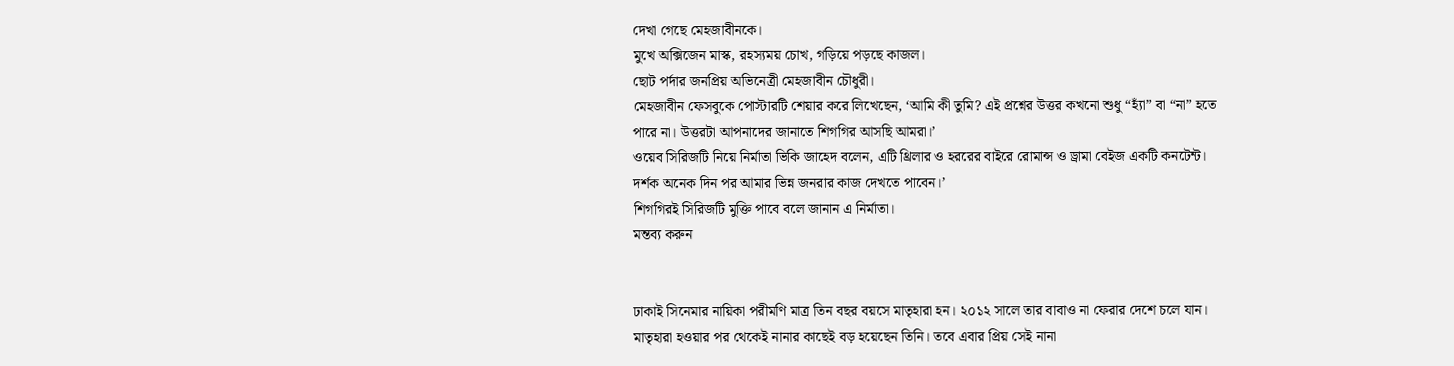দেখা গেছে মেহজাবীনকে।
মুখে অক্সিজেন মাস্ক, রহস্যময় চোখ, গড়িয়ে পড়ছে কাজল।
ছোট পর্দার জনপ্রিয় অভিনেত্রী মেহজাবীন চৌধুরী।
মেহজাবীন ফেসবুকে পোস্টারটি শেয়ার করে লিখেছেন, ‘আমি কী তুমি? এই প্রশ্নের উত্তর কখনো শুধু “হ্যাঁ” বা “না” হতে পারে না। উত্তরটা আপনাদের জানাতে শিগগির আসছি আমরা।’
ওয়েব সিরিজটি নিয়ে নির্মাতা ভিকি জাহেদ বলেন, এটি থ্রিলার ও হররের বাইরে রোমান্স ও ড্রামা বেইজ একটি কনটেন্ট। দর্শক অনেক দিন পর আমার ভিন্ন জনরার কাজ দেখতে পাবেন।’
শিগগিরই সিরিজটি মুক্তি পাবে বলে জানান এ নির্মাতা।
মন্তব্য করুন


ঢাকাই সিনেমার নায়িকা পরীমণি মাত্র তিন বছর বয়সে মাতৃহারা হন। ২০১২ সালে তার বাবাও না ফেরার দেশে চলে যান।
মাতৃহারা হওয়ার পর থেকেই নানার কাছেই বড় হয়েছেন তিনি। তবে এবার প্রিয় সেই নানা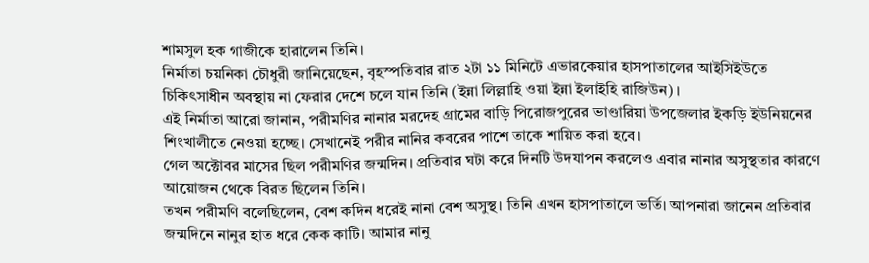শামসুল হক গাজীকে হারালেন তিনি।
নির্মাতা চয়নিকা চৌধুরী জানিয়েছেন, বৃহস্পতিবার রাত ২টা ১১ মিনিটে এভারকেয়ার হাসপাতালের আইসিইউতে চিকিৎসাধীন অবস্থায় না ফেরার দেশে চলে যান তিনি (ইন্না লিল্লাহি ওয়া ইন্না ইলাইহি রাজিউন) ।
এই নির্মাতা আরো জানান, পরীমণির নানার মরদেহ গ্রামের বাড়ি পিরোজপুরের ভাণ্ডারিয়া উপজেলার ইকড়ি ইউনিয়নের শিংখালীতে নেওয়া হচ্ছে। সেখানেই পরীর নানির কবরের পাশে তাকে শায়িত করা হবে।
গেল অক্টোবর মাসের ছিল পরীমণির জন্মদিন। প্রতিবার ঘটা করে দিনটি উদযাপন করলেও এবার নানার অসুস্থতার কারণে আয়োজন থেকে বিরত ছিলেন তিনি।
তখন পরীমণি বলেছিলেন, বেশ কদিন ধরেই নানা বেশ অসুস্থ। তিনি এখন হাসপাতালে ভর্তি। আপনারা জানেন প্রতিবার জন্মদিনে নানুর হাত ধরে কেক কাটি। আমার নানু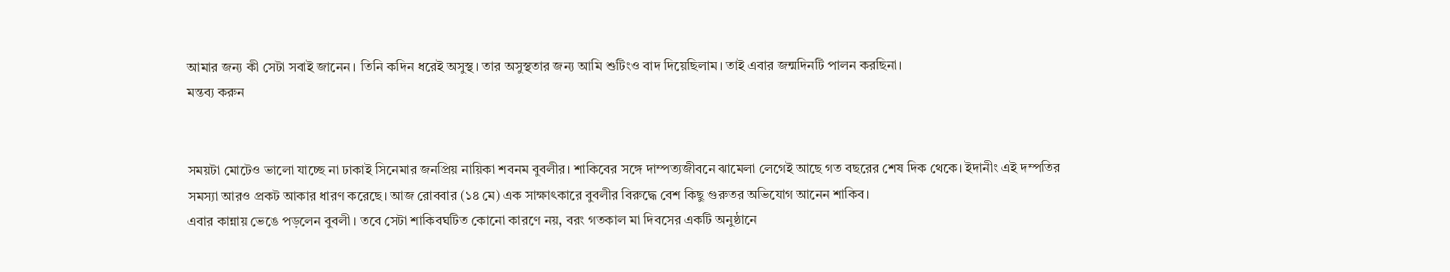আমার জন্য কী সেটা সবাই জানেন। তিনি কদিন ধরেই অসুস্থ। তার অসুস্থতার জন্য আমি শুটিংও বাদ দিয়েছিলাম। তাই এবার জন্মদিনটি পালন করছিনা।
মন্তব্য করুন


সময়টা মোটেও ভালো যাচ্ছে না ঢাকাই সিনেমার জনপ্রিয় নায়িকা শবনম বুবলীর। শাকিবের সঙ্গে দাম্পত্যজীবনে ঝামেলা লেগেই আছে গত বছরের শেষ দিক থেকে। ইদানীং এই দম্পতির সমস্যা আরও প্রকট আকার ধারণ করেছে। আজ রোববার (১৪ মে) এক সাক্ষাৎকারে বুবলীর বিরুদ্ধে বেশ কিছু গুরুতর অভিযোগ আনেন শাকিব।
এবার কান্নায় ভেঙে পড়লেন বুবলী। তবে সেটা শাকিবঘটিত কোনো কারণে নয়, বরং গতকাল মা দিবসের একটি অনুষ্ঠানে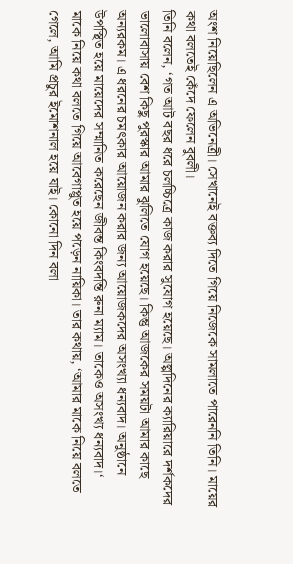অংশ নিয়েছিলেন এ অভিনেত্রী। সেখানেই বক্তব্য দিতে গিয়ে নিজেকে সামলাতে পারেননি তিনি। মায়ের কথা বলতেই কেঁদে ফেলেন বুবলী।
তিনি বলেন, ‘গত আট বছর ধরে চলচ্চিত্রে কাজ করার সুযোগ হয়েছে। অল্পদিনের ক্যারিয়ারে দর্শকদের ভালোবাসায় বেশ কিছু পুরস্কার আমার ঝুলিতে যোগ হয়েছে। কিন্তু আজকের সময়টা আমার কাছে অন্যরকম। এ ধরনের চমৎকার আয়োজন করার জন্য আয়োজকদের অসংখ্যা ধন্যবাদ। অনুষ্ঠানে উপস্থিত হয়ে মায়েদের সম্মানিত করেছেন জীবন্ত কিংবদন্তি রুনা ম্যাম। তাকেও অসংখ্য ধন্যবাদ।‘
মাকে নিয়ে কথা বলতে গিয়ে আবেগাপ্লুত হয়ে পড়েন নায়িকা। তার কথায়, ‘আমার মাকে নিয়ে বলতে গেলে, আমি প্রচুর ইমোশনাল হয়ে যাই। কোনো দিন বলা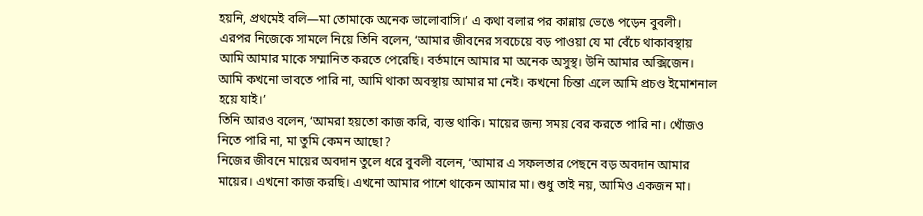হয়নি, প্রথমেই বলি—মা তোমাকে অনেক ভালোবাসি।’ এ কথা বলার পর কান্নায় ভেঙে পড়েন বুবলী।
এরপর নিজেকে সামলে নিয়ে তিনি বলেন, ‘আমার জীবনের সবচেয়ে বড় পাওয়া যে মা বেঁচে থাকাবস্থায় আমি আমার মাকে সম্মানিত করতে পেরেছি। বর্তমানে আমার মা অনেক অসুস্থ। উনি আমার অক্সিজেন। আমি কখনো ভাবতে পারি না, আমি থাকা অবস্থায় আমার মা নেই। কখনো চিন্তা এলে আমি প্রচণ্ড ইমোশনাল হয়ে যাই।’
তিনি আরও বলেন, ‘আমরা হয়তো কাজ করি, ব্যস্ত থাকি। মায়ের জন্য সময় বের করতে পারি না। খোঁজও নিতে পারি না, মা তুমি কেমন আছো?
নিজের জীবনে মায়ের অবদান তুলে ধরে বুবলী বলেন, ‘আমার এ সফলতার পেছনে বড় অবদান আমার মায়ের। এখনো কাজ করছি। এখনো আমার পাশে থাকেন আমার মা। শুধু তাই নয়, আমিও একজন মা।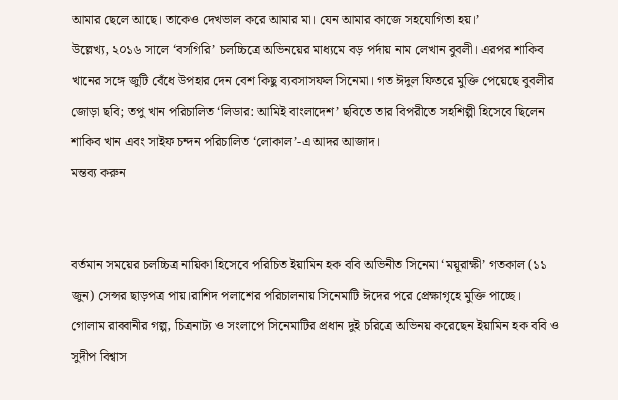আমার ছেলে আছে। তাকেও দেখভাল করে আমার মা। যেন আমার কাজে সহযোগিতা হয়।’
উল্লেখ্য, ২০১৬ সালে ‘বসগিরি’ চলচ্চিত্রে অভিনয়ের মাধ্যমে বড় পর্দায় নাম লেখান বুবলী। এরপর শাকিব খানের সঙ্গে জুটি বেঁধে উপহার দেন বেশ কিছু ব্যবসাসফল সিনেমা। গত ঈদুল ফিতরে মুক্তি পেয়েছে বুবলীর জোড়া ছবি; তপু খান পরিচালিত ‘লিডার: আমিই বাংলাদেশ’ ছবিতে তার বিপরীতে সহশিল্পী হিসেবে ছিলেন শাকিব খান এবং সাইফ চন্দন পরিচালিত ‘লোকাল’-এ আদর আজাদ।
মন্তব্য করুন


বর্তমান সময়ের চলচ্চিত্র নায়িকা হিসেবে পরিচিত ইয়ামিন হক ববি অভিনীত সিনেমা ‘ময়ূরাক্ষী’ গতকাল (১১ জুন) সেন্সর ছাড়পত্র পায়।রাশিদ পলাশের পরিচালনায় সিনেমাটি ঈদের পরে প্রেক্ষাগৃহে মুক্তি পাচ্ছে।
গোলাম রাব্বানীর গল্প, চিত্রনাট্য ও সংলাপে সিনেমাটির প্রধান দুই চরিত্রে অভিনয় করেছেন ইয়ামিন হক ববি ও সুদীপ বিশ্বাস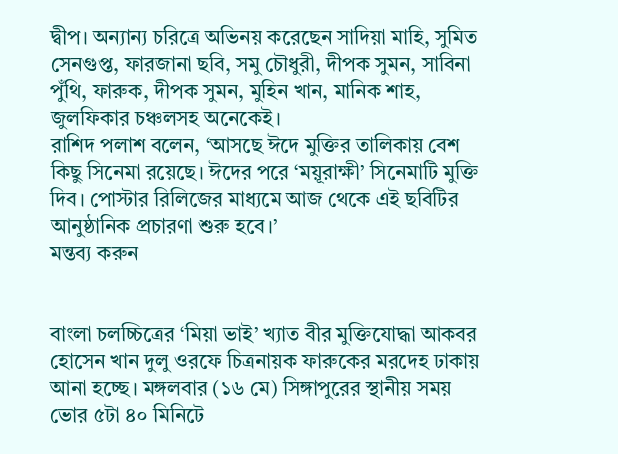দ্বীপ। অন্যান্য চরিত্রে অভিনয় করেছেন সাদিয়া মাহি, সুমিত সেনগুপ্ত, ফারজানা ছবি, সমু চৌধুরী, দীপক সুমন, সাবিনা পুঁথি, ফারুক, দীপক সুমন, মুহিন খান, মানিক শাহ, জুলফিকার চঞ্চলসহ অনেকেই।
রাশিদ পলাশ বলেন, ‘আসছে ঈদে মুক্তির তালিকায় বেশ কিছু সিনেমা রয়েছে। ঈদের পরে ‘ময়ূরাক্ষী’ সিনেমাটি মুক্তি দিব। পোস্টার রিলিজের মাধ্যমে আজ থেকে এই ছবিটির আনুষ্ঠানিক প্রচারণা শুরু হবে।’
মন্তব্য করুন


বাংলা চলচ্চিত্রের ‘মিয়া ভাই’ খ্যাত বীর মুক্তিযোদ্ধা আকবর হোসেন খান দুলু ওরফে চিত্রনায়ক ফারুকের মরদেহ ঢাকায় আনা হচ্ছে। মঙ্গলবার (১৬ মে) সিঙ্গাপুরের স্থানীয় সময় ভোর ৫টা ৪০ মিনিটে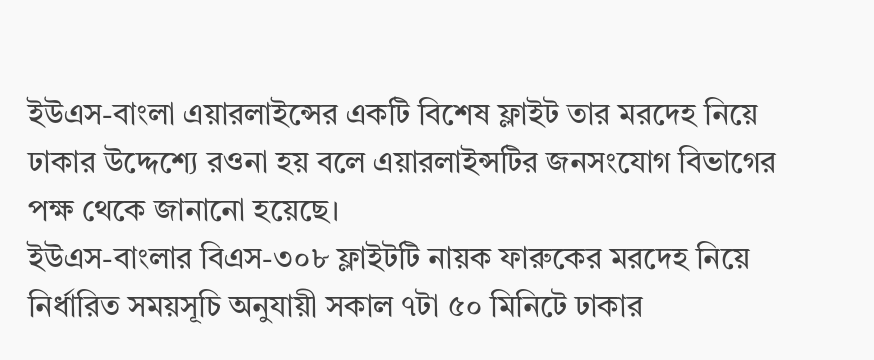ইউএস-বাংলা এয়ারলাইন্সের একটি বিশেষ ফ্লাইট তার মরদেহ নিয়ে ঢাকার উদ্দেশ্যে রওনা হয় বলে এয়ারলাইন্সটির জনসংযোগ বিভাগের পক্ষ থেকে জানানো হয়েছে।
ইউএস-বাংলার বিএস-৩০৮ ফ্লাইটটি নায়ক ফারুকের মরদেহ নিয়ে নির্ধারিত সময়সূচি অনুযায়ী সকাল ৭টা ৫০ মিনিটে ঢাকার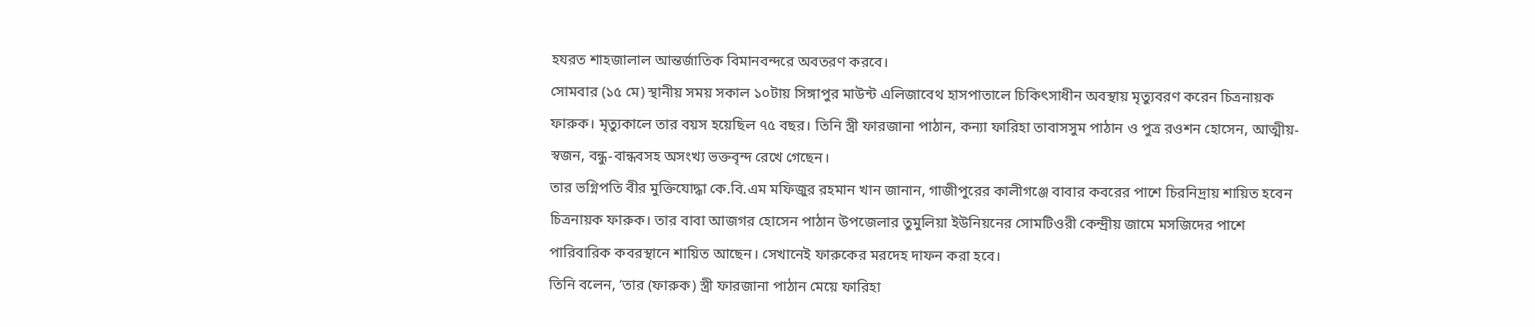হযরত শাহজালাল আন্তর্জাতিক বিমানবন্দরে অবতরণ করবে।
সোমবার (১৫ মে) স্থানীয় সময় সকাল ১০টায় সিঙ্গাপুর মাউন্ট এলিজাবেথ হাসপাতালে চিকিৎসাধীন অবস্থায় মৃত্যুবরণ করেন চিত্রনায়ক ফারুক। মৃত্যুকালে তার বয়স হয়েছিল ৭৫ বছর। তিনি স্ত্রী ফারজানা পাঠান, কন্যা ফারিহা তাবাসসুম পাঠান ও পুত্র রওশন হোসেন, আত্মীয়-স্বজন, বন্ধু-বান্ধবসহ অসংখ্য ভক্তবৃন্দ রেখে গেছেন।
তার ভগ্নিপতি বীর মুক্তিযোদ্ধা কে.বি.এম মফিজুর রহমান খান জানান, গাজীপুরের কালীগঞ্জে বাবার কবরের পাশে চিরনিদ্রায় শায়িত হবেন চিত্রনায়ক ফারুক। তার বাবা আজগর হোসেন পাঠান উপজেলার তুমুলিয়া ইউনিয়নের সোমটিওরী কেন্দ্রীয় জামে মসজিদের পাশে পারিবারিক কবরস্থানে শায়িত আছেন। সেখানেই ফারুকের মরদেহ দাফন করা হবে।
তিনি বলেন, ‘তার (ফারুক) স্ত্রী ফারজানা পাঠান মেয়ে ফারিহা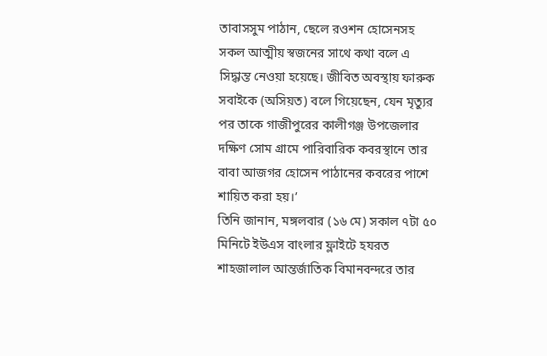তাবাসসুম পাঠান, ছেলে রওশন হোসেনসহ সকল আত্মীয় স্বজনের সাথে কথা বলে এ সিদ্ধান্ত নেওয়া হয়েছে। জীবিত অবস্থায় ফারুক সবাইকে (অসিয়ত) বলে গিয়েছেন, যেন মৃত্যুর পর তাকে গাজীপুরের কালীগঞ্জ উপজেলার দক্ষিণ সোম গ্রামে পারিবারিক কবরস্থানে তার বাবা আজগর হোসেন পাঠানের কবরের পাশে শায়িত করা হয়।’
তিনি জানান, মঙ্গলবার (১৬ মে) সকাল ৭টা ৫০ মিনিটে ইউএস বাংলার ফ্লাইটে হযরত শাহজালাল আন্তর্জাতিক বিমানবন্দরে তার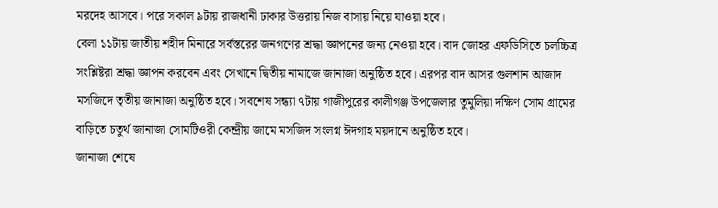মরদেহ আসবে। পরে সকাল ৯টায় রাজধানী ঢাকার উত্তরায় নিজ বাসায় নিয়ে যাওয়া হবে।
বেলা ১১টায় জাতীয় শহীদ মিনারে সর্বস্তরের জনগণের শ্রদ্ধা জ্ঞাপনের জন্য নেওয়া হবে। বাদ জোহর এফডিসিতে চলচ্চিত্র সংশ্লিষ্টরা শ্রদ্ধা জ্ঞাপন করবেন এবং সেখানে দ্বিতীয় নামাজে জানাজা অনুষ্ঠিত হবে। এরপর বাদ আসর গুলশান আজাদ মসজিদে তৃতীয় জানাজা অনুষ্ঠিত হবে। সবশেষ সন্ধ্যা ৭টায় গাজীপুরের কালীগঞ্জ উপজেলার তুমুলিয়া দক্ষিণ সোম গ্রামের বাড়িতে চতুর্থ জানাজা সোমটিওরী কেন্দ্রীয় জামে মসজিদ সংলগ্ন ঈদগাহ ময়দানে অনুষ্ঠিত হবে।
জানাজা শেষে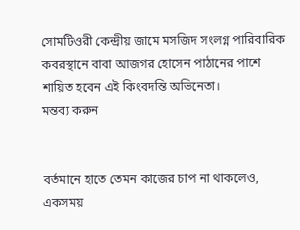সোমটিওরী কেন্দ্রীয় জামে মসজিদ সংলগ্ন পারিবারিক কবরস্থানে বাবা আজগর হোসেন পাঠানের পাশে শায়িত হবেন এই কিংবদন্তি অভিনেতা।
মন্তব্য করুন


বর্তমানে হাতে তেমন কাজের চাপ না থাকলেও, একসময়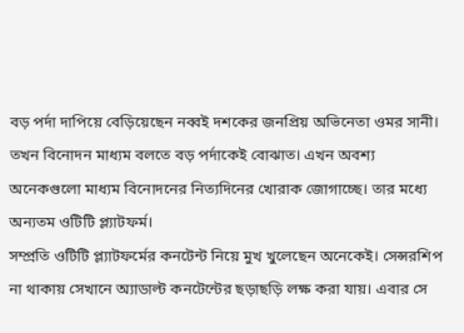বড় পর্দা দাপিয়ে বেড়িয়েছেন নব্বই দশকের জনপ্রিয় অভিনেতা ওমর সানী। তখন বিনোদন মাধ্যম বলতে বড় পর্দাকেই বোঝাত। এখন অবশ্য অনেকগুলো মাধ্যম বিনোদনের নিত্যদিনের খোরাক জোগাচ্ছে। তার মধ্যে অন্যতম ওটিটি প্ল্যাটফর্ম।
সম্প্রতি ওটিটি প্ল্যাটফর্মের কনটেন্ট নিয়ে মুখ খুলেছেন অনেকেই। সেন্সরশিপ না থাকায় সেখানে অ্যাডাল্ট কনটেন্টের ছড়াছড়ি লক্ষ করা যায়। এবার সে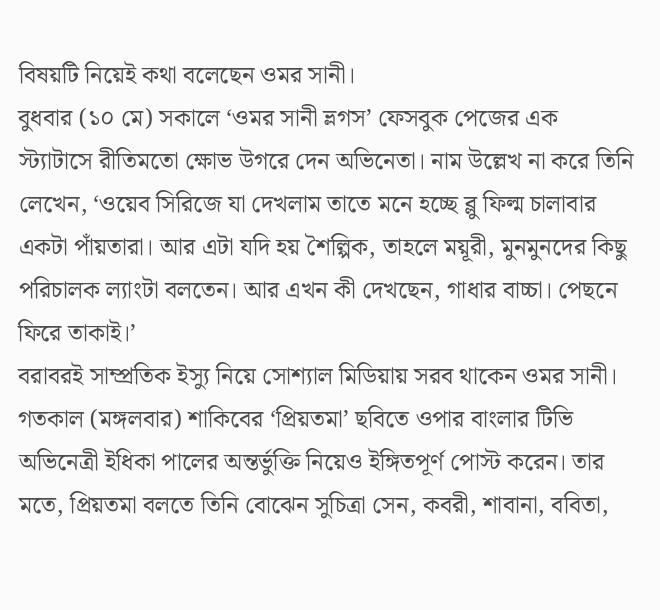বিষয়টি নিয়েই কথা বলেছেন ওমর সানী।
বুধবার (১০ মে) সকালে ‘ওমর সানী ভ্লগস’ ফেসবুক পেজের এক স্ট্যাটাসে রীতিমতো ক্ষোভ উগরে দেন অভিনেতা। নাম উল্লেখ না করে তিনি লেখেন, ‘ওয়েব সিরিজে যা দেখলাম তাতে মনে হচ্ছে ব্লু ফিল্ম চালাবার একটা পাঁয়তারা। আর এটা যদি হয় শৈল্পিক, তাহলে ময়ূরী, মুনমুনদের কিছু পরিচালক ল্যাংটা বলতেন। আর এখন কী দেখছেন, গাধার বাচ্চা। পেছনে ফিরে তাকাই।’
বরাবরই সাম্প্রতিক ইস্যু নিয়ে সোশ্যাল মিডিয়ায় সরব থাকেন ওমর সানী। গতকাল (মঙ্গলবার) শাকিবের ‘প্রিয়তমা’ ছবিতে ওপার বাংলার টিভি অভিনেত্রী ইধিকা পালের অন্তর্ভুক্তি নিয়েও ইঙ্গিতপূর্ণ পোস্ট করেন। তার মতে, প্রিয়তমা বলতে তিনি বোঝেন সুচিত্রা সেন, কবরী, শাবানা, ববিতা,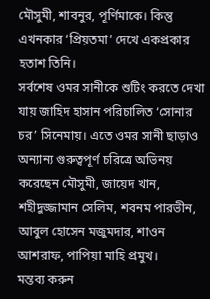মৌসুমী, শাবনুর, পূর্ণিমাকে। কিন্তু এখনকার ‘প্রিয়তমা’ দেখে একপ্রকার হতাশ তিনি।
সর্বশেষ ওমর সানীকে শুটিং করতে দেখা যায় জাহিদ হাসান পরিচালিত ‘সোনার চর’ সিনেমায়। এতে ওমর সানী ছাড়াও অন্যান্য গুরুত্বপূর্ণ চরিত্রে অভিনয় করেছেন মৌসুমী, জায়েদ খান, শহীদুজ্জামান সেলিম, শবনম পারভীন, আবুল হোসেন মজুমদার, শাওন আশরাফ, পাপিয়া মাহি প্রমুখ।
মন্তব্য করুন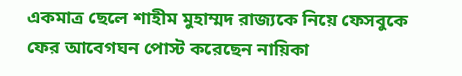একমাত্র ছেলে শাহীম মুহাম্মদ রাজ্যকে নিয়ে ফেসবুকে ফের আবেগঘন পোস্ট করেছেন নায়িকা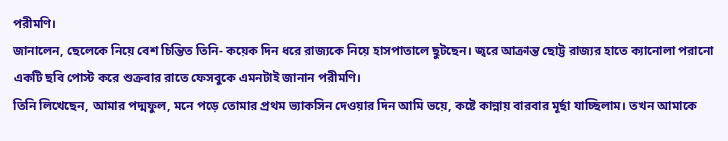পরীমণি।
জানালেন, ছেলেকে নিয়ে বেশ চিন্তিত তিনি- কয়েক দিন ধরে রাজ্যকে নিয়ে হাসপাতালে ছুটছেন। জ্বরে আক্রান্ত ছোট্ট রাজ্যর হাতে ক্যানোলা পরানো একটি ছবি পোস্ট করে শুক্রবার রাতে ফেসবুকে এমনটাই জানান পরীমণি।
তিনি লিখেছেন, আমার পদ্মফুল, মনে পড়ে তোমার প্রথম ভ্যাকসিন দেওয়ার দিন আমি ভয়ে, কষ্টে কান্নায় বারবার মূর্ছা যাচ্ছিলাম। তখন আমাকে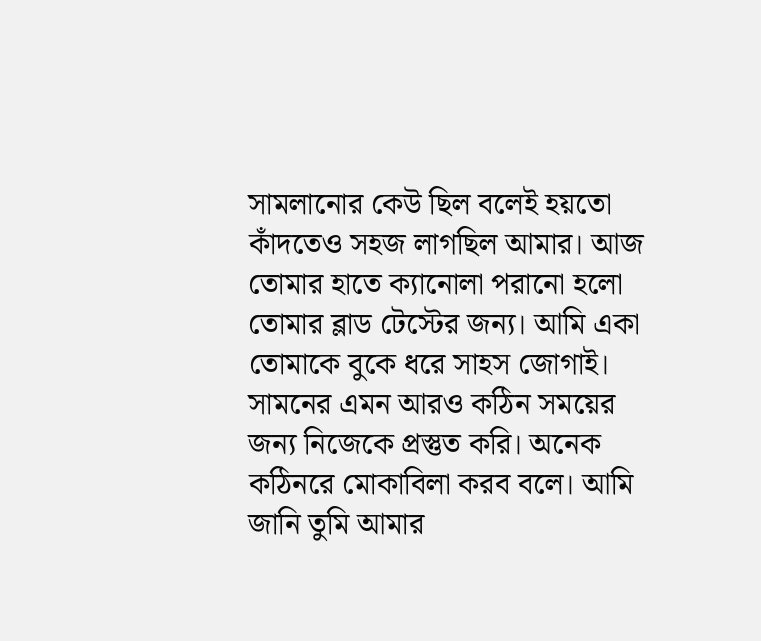সামলানোর কেউ ছিল বলেই হয়তো কাঁদতেও সহজ লাগছিল আমার। আজ তোমার হাতে ক্যানোলা পরানো হলো তোমার ব্লাড টেস্টের জন্য। আমি একা তোমাকে বুকে ধরে সাহস জোগাই। সামনের এমন আরও কঠিন সময়ের জন্য নিজেকে প্রস্তুত করি। অনেক কঠিনরে মোকাবিলা করব বলে। আমি জানি তুমি আমার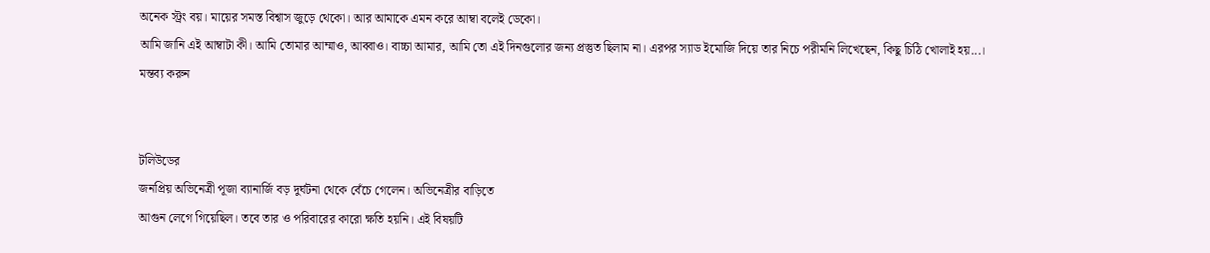অনেক স্ট্রং বয়। মায়ের সমস্ত বিশ্বাস জুড়ে থেকো। আর আমাকে এমন করে আম্বা বলেই ডেকো।
আমি জানি এই আম্বাটা কী। আমি তোমার আম্মাও, আব্বাও। বাচ্চা আমার, আমি তো এই দিনগুলোর জন্য প্রস্তুত ছিলাম না। এরপর স্যাড ইমোজি দিয়ে তার নিচে পরীমনি লিখেছেন, কিছু চিঠি খোলাই হয়...।
মন্তব্য করুন


টলিউডের
জনপ্রিয় অভিনেত্রী পূজা ব্যানার্জি বড় দুর্ঘটনা থেকে বেঁচে গেলেন। অভিনেত্রীর বাড়িতে
আগুন লেগে গিয়েছিল। তবে তার ও পরিবারের কারো ক্ষতি হয়নি। এই বিষয়টি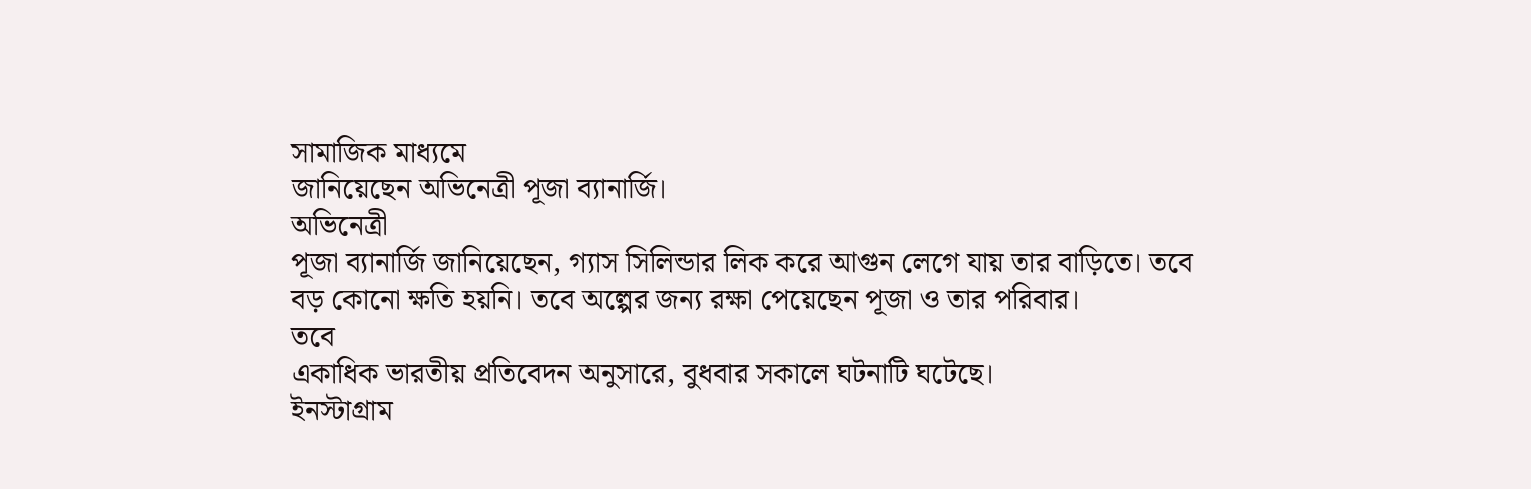সামাজিক মাধ্যমে
জানিয়েছেন অভিনেত্রী পূজা ব্যানার্জি।
অভিনেত্রী
পূজা ব্যানার্জি জানিয়েছেন, গ্যাস সিলিন্ডার লিক করে আগুন লেগে যায় তার বাড়িতে। তবে
বড় কোনো ক্ষতি হয়নি। তবে অল্পের জন্য রক্ষা পেয়েছেন পূজা ও তার পরিবার।
তবে
একাধিক ভারতীয় প্রতিবেদন অনুসারে, বুধবার সকালে ঘটনাটি ঘটেছে।
ইনস্টাগ্রাম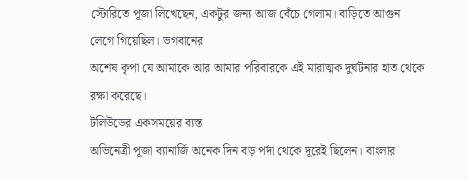স্টোরিতে পূজা লিখেছেন, একটুর জন্য আজ বেঁচে গেলাম। বাড়িতে আগুন লেগে গিয়েছিল। ভগবানের
অশেষ কৃপা যে আমাকে আর আমার পরিবারকে এই মারাত্মক দুর্ঘটনার হাত থেকে রক্ষা করেছে।
টলিউডের একসময়ের ব্যস্ত
অভিনেত্রী পূজা ব্যানার্জি অনেক দিন বড় পর্দা থেকে দূরেই ছিলেন। বাংলার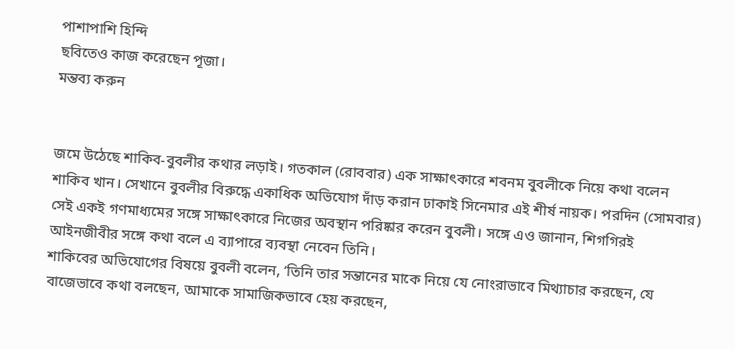পাশাপাশি হিন্দি
ছবিতেও কাজ করেছেন পূজা।
মন্তব্য করুন


জমে উঠেছে শাকিব-বুবলীর কথার লড়াই। গতকাল (রোববার) এক সাক্ষাৎকারে শবনম বুবলীকে নিয়ে কথা বলেন শাকিব খান। সেখানে বুবলীর বিরুদ্ধে একাধিক অভিযোগ দাঁড় করান ঢাকাই সিনেমার এই শীর্ষ নায়ক। পরদিন (সোমবার) সেই একই গণমাধ্যমের সঙ্গে সাক্ষাৎকারে নিজের অবস্থান পরিষ্কার করেন বুবলী। সঙ্গে এও জানান, শিগগিরই আইনজীবীর সঙ্গে কথা বলে এ ব্যাপারে ব্যবস্থা নেবেন তিনি।
শাকিবের অভিযোগের বিষয়ে বুবলী বলেন, ‘তিনি তার সন্তানের মাকে নিয়ে যে নোংরাভাবে মিথ্যাচার করছেন, যে বাজেভাবে কথা বলছেন, আমাকে সামাজিকভাবে হেয় করছেন,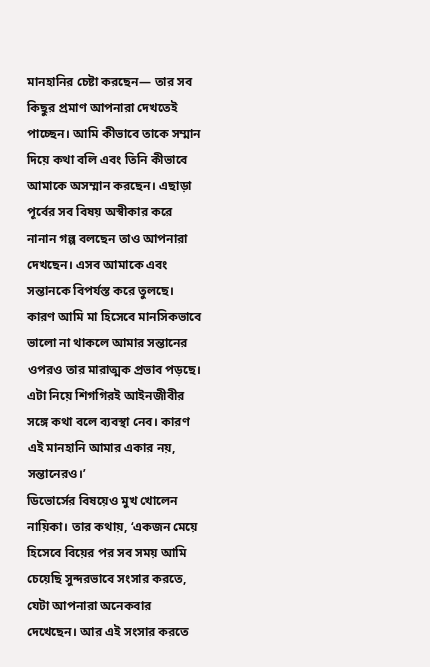মানহানির চেষ্টা করছেন— তার সব কিছুর প্রমাণ আপনারা দেখতেই পাচ্ছেন। আমি কীভাবে তাকে সম্মান দিয়ে কথা বলি এবং তিনি কীভাবে আমাকে অসম্মান করছেন। এছাড়া পূর্বের সব বিষয় অস্বীকার করে নানান গল্প বলছেন তাও আপনারা দেখছেন। এসব আমাকে এবং সন্তানকে বিপর্যস্ত করে তুলছে। কারণ আমি মা হিসেবে মানসিকভাবে ভালো না থাকলে আমার সন্তানের ওপরও তার মারাত্মক প্রভাব পড়ছে। এটা নিয়ে শিগগিরই আইনজীবীর সঙ্গে কথা বলে ব্যবস্থা নেব। কারণ এই মানহানি আমার একার নয়, সন্তানেরও।’
ডিভোর্সের বিষয়েও মুখ খোলেন নায়িকা। তার কথায়, ‘একজন মেয়ে হিসেবে বিয়ের পর সব সময় আমি চেয়েছি সুন্দরভাবে সংসার করতে, যেটা আপনারা অনেকবার দেখেছেন। আর এই সংসার করতে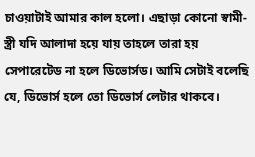চাওয়াটাই আমার কাল হলো। এছাড়া কোনো স্বামী-স্ত্রী যদি আলাদা হয়ে যায় তাহলে তারা হয় সেপারেটেড না হলে ডিভোর্সড। আমি সেটাই বলেছি যে, ডিভোর্স হলে তো ডিভোর্স লেটার থাকবে।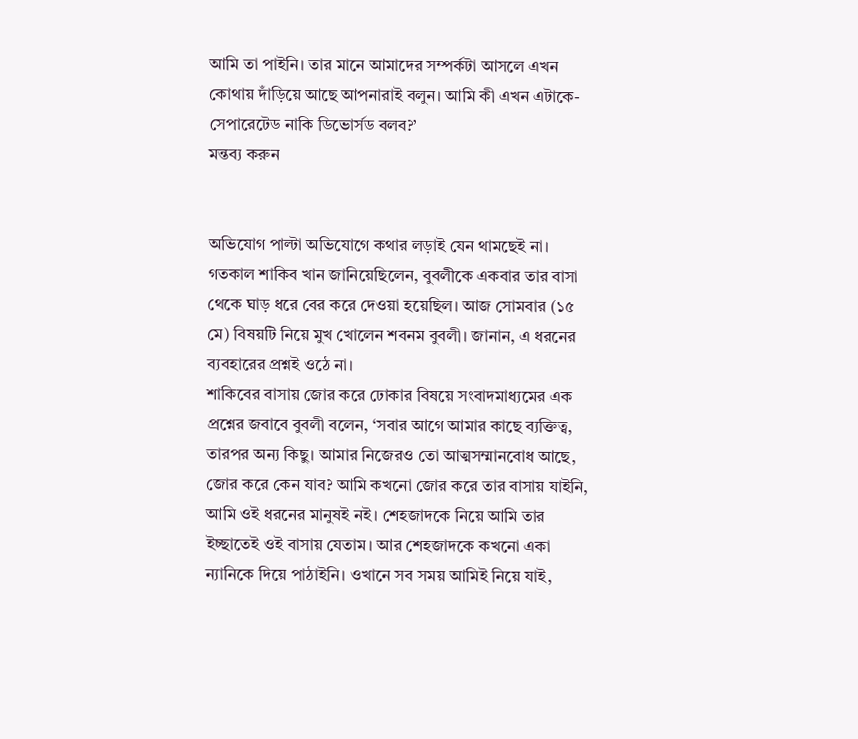আমি তা পাইনি। তার মানে আমাদের সম্পর্কটা আসলে এখন কোথায় দাঁড়িয়ে আছে আপনারাই বলুন। আমি কী এখন এটাকে- সেপারেটেড নাকি ডিভোর্সড বলব?’
মন্তব্য করুন


অভিযোগ পাল্টা অভিযোগে কথার লড়াই যেন থামছেই না। গতকাল শাকিব খান জানিয়েছিলেন, বুবলীকে একবার তার বাসা থেকে ঘাড় ধরে বের করে দেওয়া হয়েছিল। আজ সোমবার (১৫ মে) বিষয়টি নিয়ে মুখ খোলেন শবনম বুবলী। জানান, এ ধরনের ব্যবহারের প্রশ্নই ওঠে না।
শাকিবের বাসায় জোর করে ঢোকার বিষয়ে সংবাদমাধ্যমের এক প্রশ্নের জবাবে বুবলী বলেন, ‘সবার আগে আমার কাছে ব্যক্তিত্ব, তারপর অন্য কিছু। আমার নিজেরও তো আত্মসম্মানবোধ আছে, জোর করে কেন যাব? আমি কখনো জোর করে তার বাসায় যাইনি, আমি ওই ধরনের মানুষই নই। শেহজাদকে নিয়ে আমি তার ইচ্ছাতেই ওই বাসায় যেতাম। আর শেহজাদকে কখনো একা ন্যানিকে দিয়ে পাঠাইনি। ওখানে সব সময় আমিই নিয়ে যাই,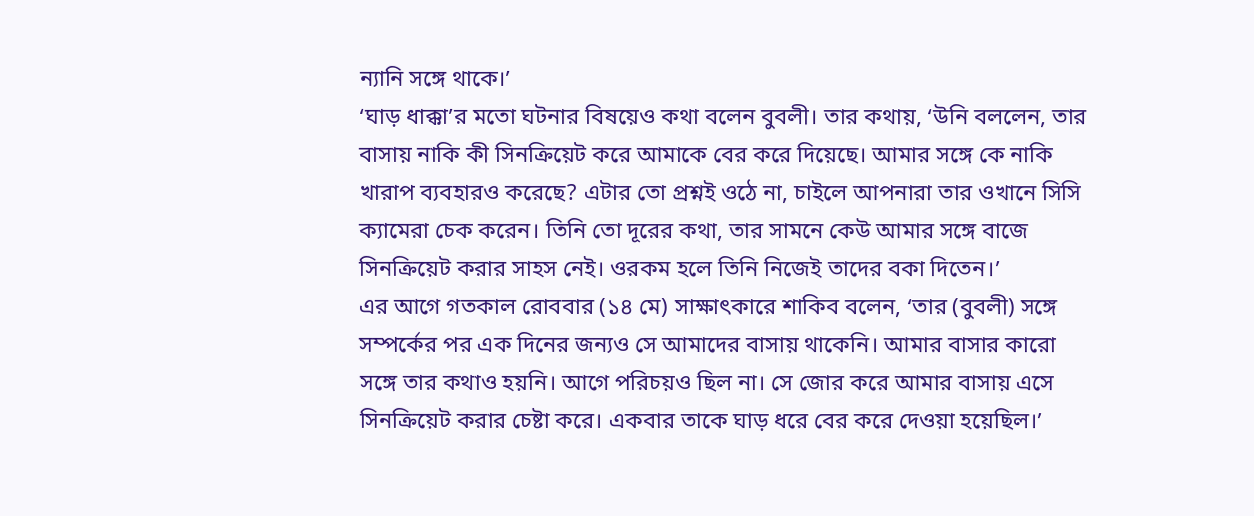ন্যানি সঙ্গে থাকে।’
‘ঘাড় ধাক্কা’র মতো ঘটনার বিষয়েও কথা বলেন বুবলী। তার কথায়, ‘উনি বললেন, তার বাসায় নাকি কী সিনক্রিয়েট করে আমাকে বের করে দিয়েছে। আমার সঙ্গে কে নাকি খারাপ ব্যবহারও করেছে? এটার তো প্রশ্নই ওঠে না, চাইলে আপনারা তার ওখানে সিসি ক্যামেরা চেক করেন। তিনি তো দূরের কথা, তার সামনে কেউ আমার সঙ্গে বাজে সিনক্রিয়েট করার সাহস নেই। ওরকম হলে তিনি নিজেই তাদের বকা দিতেন।’
এর আগে গতকাল রোববার (১৪ মে) সাক্ষাৎকারে শাকিব বলেন, ‘তার (বুবলী) সঙ্গে সম্পর্কের পর এক দিনের জন্যও সে আমাদের বাসায় থাকেনি। আমার বাসার কারো সঙ্গে তার কথাও হয়নি। আগে পরিচয়ও ছিল না। সে জোর করে আমার বাসায় এসে সিনক্রিয়েট করার চেষ্টা করে। একবার তাকে ঘাড় ধরে বের করে দেওয়া হয়েছিল।’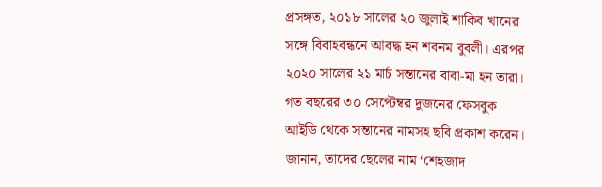প্রসঙ্গত, ২০১৮ সালের ২০ জুলাই শাকিব খানের সঙ্গে বিবাহবন্ধনে আবদ্ধ হন শবনম বুবলী। এরপর ২০২০ সালের ২১ মার্চ সন্তানের বাবা-মা হন তারা। গত বছরের ৩০ সেপ্টেম্বর দুজনের ফেসবুক আইডি থেকে সন্তানের নামসহ ছবি প্রকাশ করেন। জানান, তাদের ছেলের নাম ‘শেহজাদ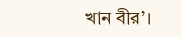খান বীর’।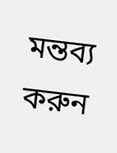মন্তব্য করুন